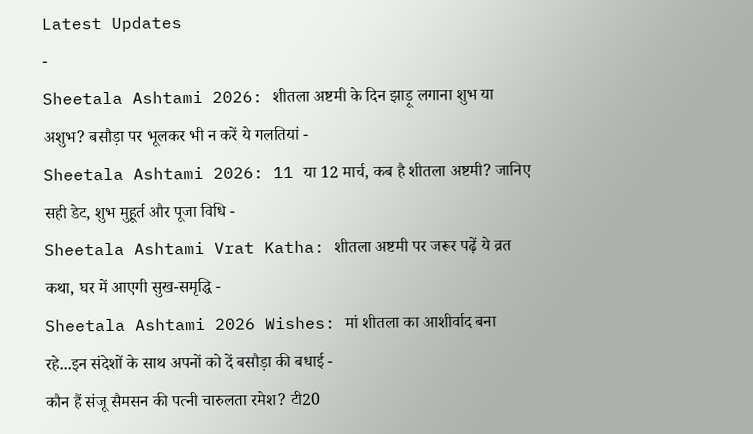Latest Updates
-
Sheetala Ashtami 2026: शीतला अष्टमी के दिन झाड़ू लगाना शुभ या अशुभ? बसौड़ा पर भूलकर भी न करें ये गलतियां -
Sheetala Ashtami 2026: 11 या 12 मार्च, कब है शीतला अष्टमी? जानिए सही डेट, शुभ मुहूर्त और पूजा विधि -
Sheetala Ashtami Vrat Katha: शीतला अष्टमी पर जरूर पढ़ें ये व्रत कथा, घर में आएगी सुख-समृद्धि -
Sheetala Ashtami 2026 Wishes: मां शीतला का आशीर्वाद बना रहे...इन संदेशों के साथ अपनों को दें बसौड़ा की बधाई -
कौन हैं संजू सैमसन की पत्नी चारुलता रमेश? टी20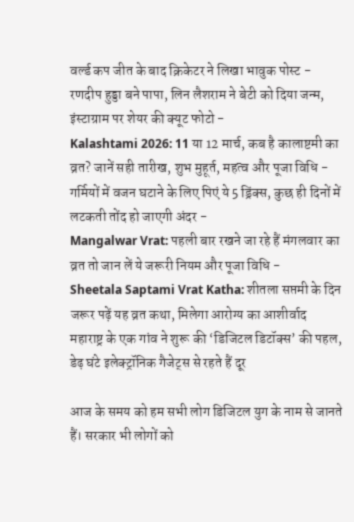वर्ल्ड कप जीत के बाद क्रिकेटर ने लिखा भावुक पोस्ट -
रणदीप हुड्डा बने पापा, लिन लैशराम ने बेटी को दिया जन्म, इंस्टाग्राम पर शेयर की क्यूट फोटो -
Kalashtami 2026: 11 या 12 मार्च, कब है कालाष्टमी का व्रत? जानें सही तारीख, शुभ मुहूर्त, महत्व और पूजा विधि -
गर्मियों में वजन घटाने के लिए पिएं ये 5 ड्रिंक्स, कुछ ही दिनों में लटकती तोंद हो जाएगी अंदर -
Mangalwar Vrat: पहली बार रखने जा रहे हैं मंगलवार का व्रत तो जान लें ये जरूरी नियम और पूजा विधि -
Sheetala Saptami Vrat Katha: शीतला सप्तमी के दिन जरूर पढ़ें यह व्रत कथा, मिलेगा आरोग्य का आशीर्वाद
महाराष्ट्र के एक गांव ने शुरू की ‘डिजिटल डिटॉक्स’ की पहल, डेढ़ घंटे इलेक्ट्रॉनिक गैजेट्स से रहते हैं दूर

आज के समय को हम सभी लोग डिजिटल युग के नाम से जानते हैं। सरकार भी लोगों को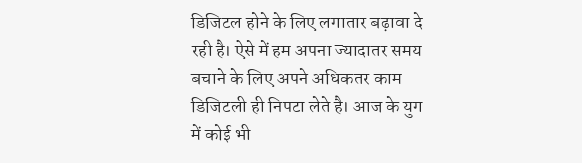डिजिटल होने के लिए लगातार बढ़ावा दे रही है। ऐसे में हम अपना ज्यादातर समय बचाने के लिए अपने अधिकतर काम डिजिटली ही निपटा लेते है। आज के युग में कोई भी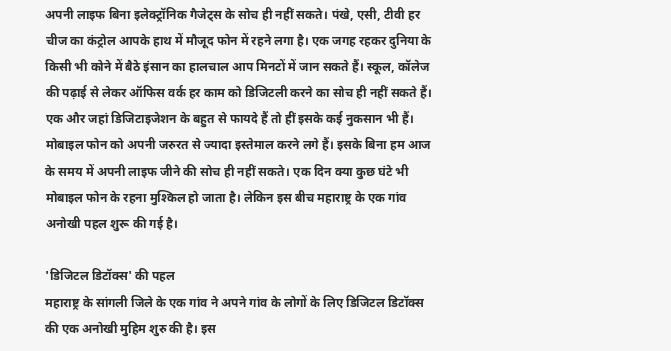अपनी लाइफ बिना इलेक्ट्रॉनिक गैजेट्स के सोच ही नहीं सकते। पंखे, एसी, टीवी हर चीज का कंट्रोल आपके हाथ में मौजूद फोन में रहने लगा है। एक जगह रहकर दुनिया के किसी भी कोने में बैठे इंसान का हालचाल आप मिनटों में जान सकते हैं। स्कूल, कॉलेज की पढ़ाई से लेकर ऑफिस वर्क हर काम को डिजिटली करने का सोच ही नहीं सकते हैं।
एक और जहां डिजिटाइजेशन के बहुत से फायदे हैं तो हीं इसके कई नुकसान भी हैं। मोबाइल फोन को अपनी जरुरत से ज्यादा इस्तेमाल करने लगे हैं। इसके बिना हम आज के समय में अपनी लाइफ जीने की सोच ही नहीं सकते। एक दिन क्या कुछ घंटे भी मोबाइल फोन के रहना मुश्किल हो जाता है। लेकिन इस बीच महाराष्ट्र के एक गांव अनोखी पहल शुरू की गई है।

'डिजिटल डिटॉक्स' की पहल
महाराष्ट्र के सांगली जिले के एक गांव ने अपने गांव के लोगों के लिए डिजिटल डिटॉक्स की एक अनोखी मुहिम शुरु की है। इस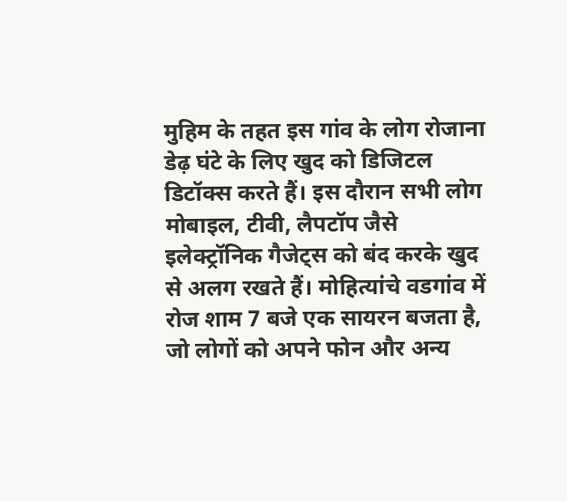मुहिम के तहत इस गांव के लोग रोजाना डेढ़ घंटे के लिए खुद को डिजिटल डिटॉक्स करते हैं। इस दौरान सभी लोग मोबाइल, टीवी, लैपटॉप जैसे इलेक्ट्रॉनिक गैजेट्स को बंद करके खुद से अलग रखते हैं। मोहित्यांचे वडगांव में रोज शाम 7 बजे एक सायरन बजता है, जो लोगों को अपने फोन और अन्य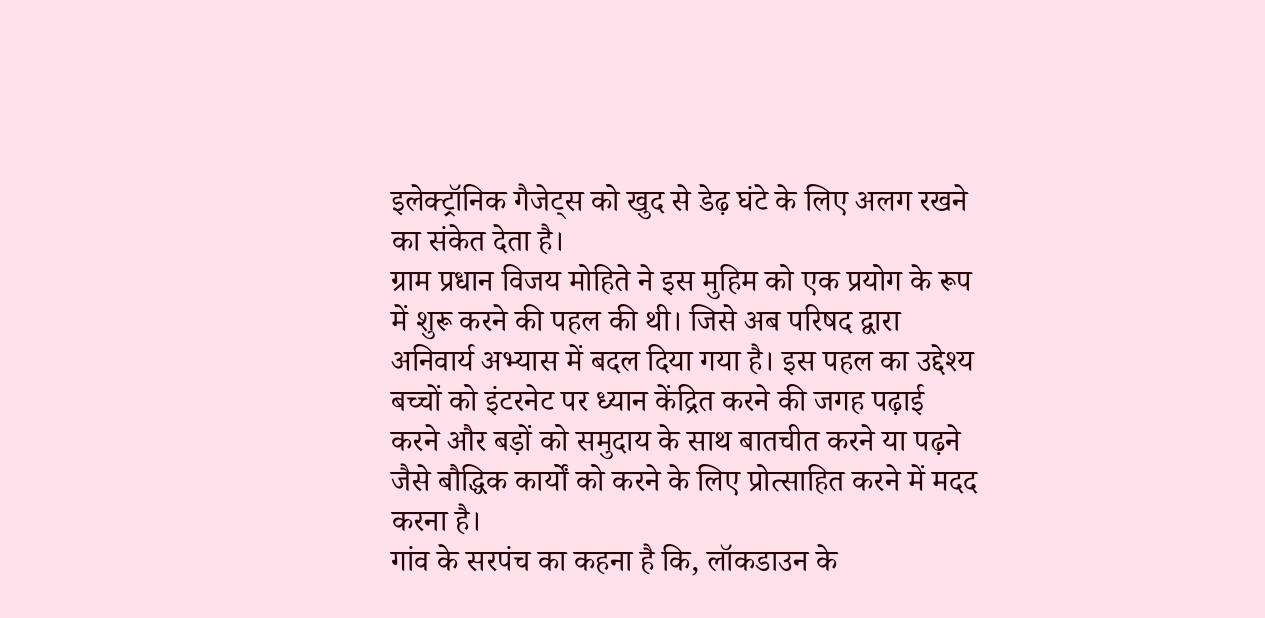इलेक्ट्रॉनिक गैजेट्स को खुद से डेढ़ घंटे के लिए अलग रखने का संकेत देता है।
ग्राम प्रधान विजय मोहिते ने इस मुहिम को एक प्रयोग के रूप में शुरू करने की पहल की थी। जिसे अब परिषद द्वारा अनिवार्य अभ्यास में बदल दिया गया है। इस पहल का उद्देश्य बच्चों को इंटरनेट पर ध्यान केंद्रित करने की जगह पढ़ाई करने और बड़ों को समुदाय के साथ बातचीत करने या पढ़ने जैसे बौद्धिक कार्यों को करने के लिए प्रोत्साहित करने में मदद करना है।
गांव के सरपंच का कहना है कि, लॉकडाउन के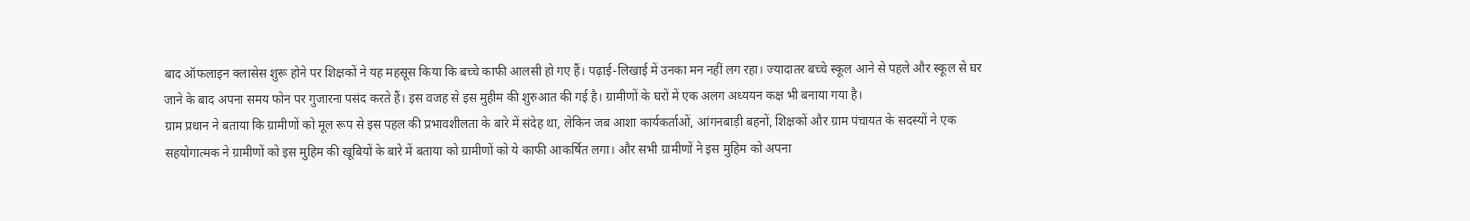बाद ऑफलाइन क्लासेस शुरू होने पर शिक्षकों ने यह महसूस किया कि बच्चे काफी आलसी हो गए हैं। पढ़ाई-लिखाई में उनका मन नहीं लग रहा। ज्यादातर बच्चे स्कूल आने से पहले और स्कूल से घर जाने के बाद अपना समय फोन पर गुजारना पसंद करते हैं। इस वजह से इस मुहीम की शुरुआत की गई है। ग्रामीणों के घरों में एक अलग अध्ययन कक्ष भी बनाया गया है।
ग्राम प्रधान ने बताया कि ग्रामीणों को मूल रूप से इस पहल की प्रभावशीलता के बारे में संदेह था, लेकिन जब आशा कार्यकर्ताओं, आंगनबाड़ी बहनों, शिक्षकों और ग्राम पंचायत के सदस्यों ने एक सहयोगात्मक ने ग्रामीणों को इस मुहिम की खूबियों के बारे में बताया को ग्रामीणों को ये काफी आकर्षित लगा। और सभी ग्रामीणों ने इस मुहिम को अपना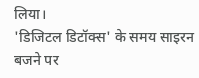लिया।
'डिजिटल डिटॉक्स' के समय साइरन बजने पर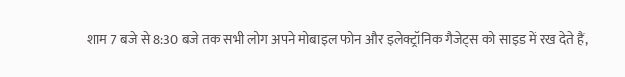शाम 7 बजे से 8:30 बजे तक सभी लोग अपने मोबाइल फोन और इलेक्ट्रॉनिक गैजेट्स को साइड में रख देते हैं,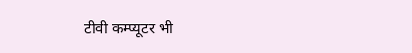टीवी कम्प्यूटर भी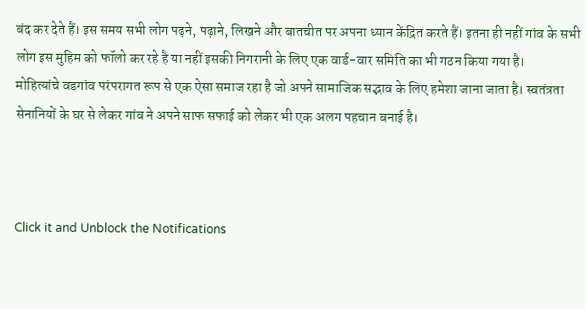बंद कर देते हैं। इस समय सभी लोग पढ़ने, पढ़ाने, लिखने और बातचीत पर अपना ध्यान केंद्रित करते हैं। इतना ही नहीं गांव के सभी लोग इस मुहिम को फॉलो कर रहे है या नहीं इसकी निगरानी के लिए एक वार्ड-वार समिति का भी गठन किया गया है।
मोहित्यांचे वडगांव परंपरागत रूप से एक ऐसा समाज रहा है जो अपने सामाजिक सद्भाव के लिए हमेशा जाना जाता है। स्वतंत्रता सेनानियों के घर से लेकर गांव ने अपने साफ सफाई को लेकर भी एक अलग पहचान बनाई है।



Click it and Unblock the Notifications